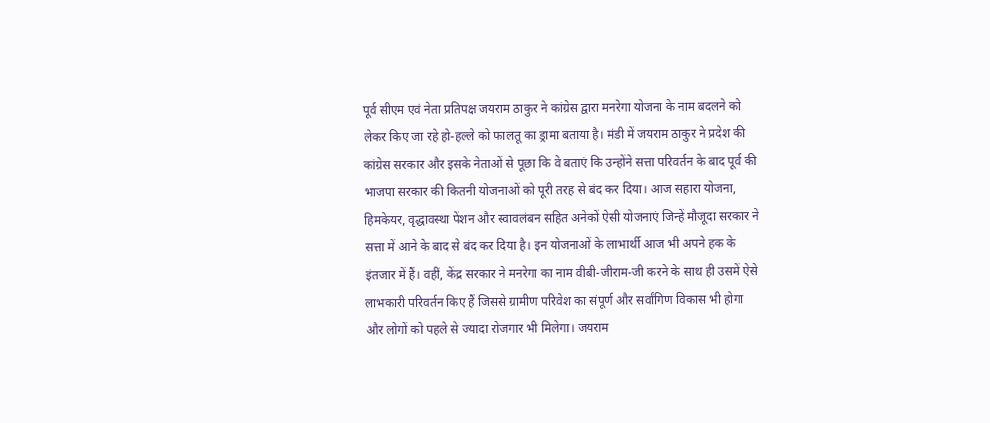पूर्व सीएम एवं नेता प्रतिपक्ष जयराम ठाकुर ने कांग्रेस द्वारा मनरेगा योजना के नाम बदलने को लेकर किए जा रहे हो-हल्ले को फालतू का ड्रामा बताया है। मंडी में जयराम ठाकुर ने प्रदेश की कांग्रेस सरकार और इसके नेताओं से पूछा कि वे बताएं कि उन्होंने सत्ता परिवर्तन के बाद पूर्व की भाजपा सरकार की कितनी योजनाओं को पूरी तरह से बंद कर दिया। आज सहारा योजना, हिमकेयर, वृद्धावस्था पेंशन और स्वावलंबन सहित अनेकों ऐसी योजनाएं जिन्हें मौजूदा सरकार ने सत्ता में आने के बाद से बंद कर दिया है। इन योजनाओं के लाभार्थी आज भी अपने हक के इंतजार में हैं। वहीं, केंद्र सरकार ने मनरेगा का नाम वीबी-जीराम-जी करने के साथ ही उसमें ऐसे लाभकारी परिवर्तन किए हैं जिससे ग्रामीण परिवेश का संपूर्ण और सर्वांगिण विकास भी होगा और लोगों को पहले से ज्यादा रोजगार भी मिलेगा। जयराम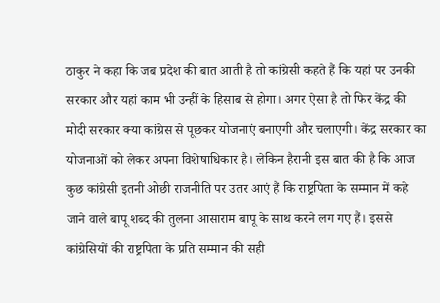ठाकुर ने कहा कि जब प्रदेश की बात आती है तो कांग्रेसी कहते हैं कि यहां पर उनकी सरकार और यहां काम भी उन्हीं के हिसाब से होगा। अगर ऐसा है तो फिर केंद्र की मोदी सरकार क्या कांग्रेस से पूछकर योजनाएं बनाएगी और चलाएगी। केंद्र सरकार का योजनाओं को लेकर अपना विशेषाधिकार है। लेकिन हैरानी इस बात की है कि आज कुछ कांग्रेसी इतनी ओछी राजनीति पर उतर आएं हैं कि राष्ट्रपिता के सम्मान में कहे जाने वाले बापू शब्द की तुलना आसाराम बापू के साथ करने लग गए हैं। इससे कांग्रेसियों की राष्ट्रपिता के प्रति सम्मान की सही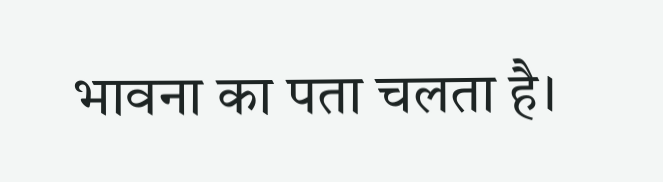भावना का पता चलता है।